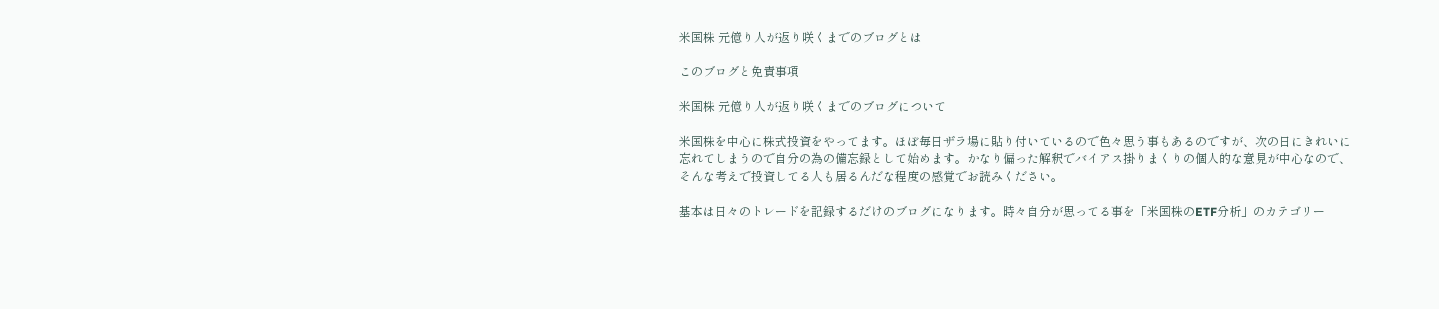米国株 元億り人が返り咲くまでのブログとは

このブログと免責事項

米国株 元億り人が返り咲くまでのブログについて

米国株を中心に株式投資をやってます。ほぼ毎日ザラ場に貼り付いているので色々思う事もあるのですが、次の日にきれいに忘れてしまうので自分の為の備忘録として始めます。かなり偏った解釈でバイアス掛りまくりの個人的な意見が中心なので、そんな考えで投資してる人も居るんだな程度の感覚でお読みください。

基本は日々のトレードを記録するだけのブログになります。時々自分が思ってる事を「米国株のETF分析」のカテゴリー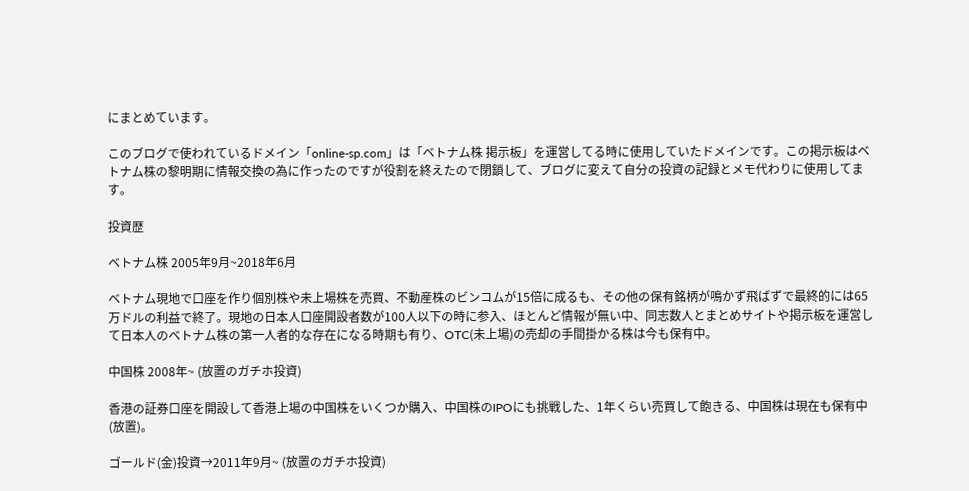にまとめています。

このブログで使われているドメイン「online-sp.com」は「ベトナム株 掲示板」を運営してる時に使用していたドメインです。この掲示板はベトナム株の黎明期に情報交換の為に作ったのですが役割を終えたので閉鎖して、ブログに変えて自分の投資の記録とメモ代わりに使用してます。

投資歴

ベトナム株 2005年9月~2018年6月

ベトナム現地で口座を作り個別株や未上場株を売買、不動産株のビンコムが15倍に成るも、その他の保有銘柄が鳴かず飛ばずで最終的には65万ドルの利益で終了。現地の日本人口座開設者数が100人以下の時に参入、ほとんど情報が無い中、同志数人とまとめサイトや掲示板を運営して日本人のベトナム株の第一人者的な存在になる時期も有り、OTC(未上場)の売却の手間掛かる株は今も保有中。

中国株 2008年~ (放置のガチホ投資)

香港の証券口座を開設して香港上場の中国株をいくつか購入、中国株のIPOにも挑戦した、1年くらい売買して飽きる、中国株は現在も保有中(放置)。

ゴールド(金)投資→2011年9月~ (放置のガチホ投資)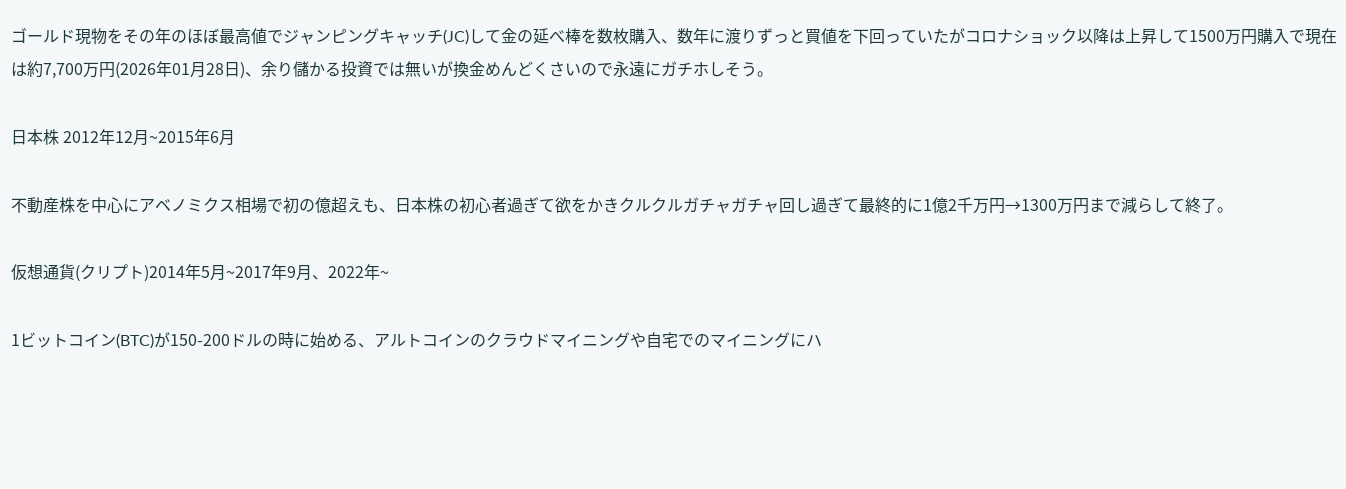ゴールド現物をその年のほぼ最高値でジャンピングキャッチ(JC)して金の延べ棒を数枚購入、数年に渡りずっと買値を下回っていたがコロナショック以降は上昇して1500万円購入で現在は約7,700万円(2026年01月28日)、余り儲かる投資では無いが換金めんどくさいので永遠にガチホしそう。

日本株 2012年12月~2015年6月

不動産株を中心にアベノミクス相場で初の億超えも、日本株の初心者過ぎて欲をかきクルクルガチャガチャ回し過ぎて最終的に1億2千万円→1300万円まで減らして終了。

仮想通貨(クリプト)2014年5月~2017年9月、2022年~

1ビットコイン(BTC)が150-200ドルの時に始める、アルトコインのクラウドマイニングや自宅でのマイニングにハ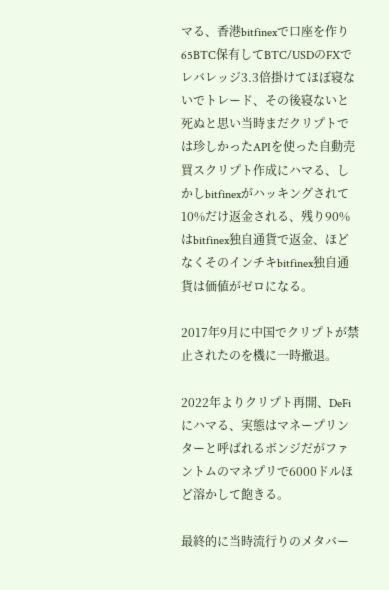マる、香港bitfinexで口座を作り65BTC保有してBTC/USDのFXでレバレッジ3.3倍掛けてほぼ寝ないでトレード、その後寝ないと死ぬと思い当時まだクリプトでは珍しかったAPIを使った自動売買スクリプト作成にハマる、しかしbitfinexがハッキングされて10%だけ返金される、残り90%はbitfinex独自通貨で返金、ほどなくそのインチキbitfinex独自通貨は価値がゼロになる。

2017年9月に中国でクリプトが禁止されたのを機に一時撤退。

2022年よりクリプト再開、DeFiにハマる、実態はマネープリンターと呼ばれるボンジだがファントムのマネプリで6000ドルほど溶かして飽きる。

最終的に当時流行りのメタバー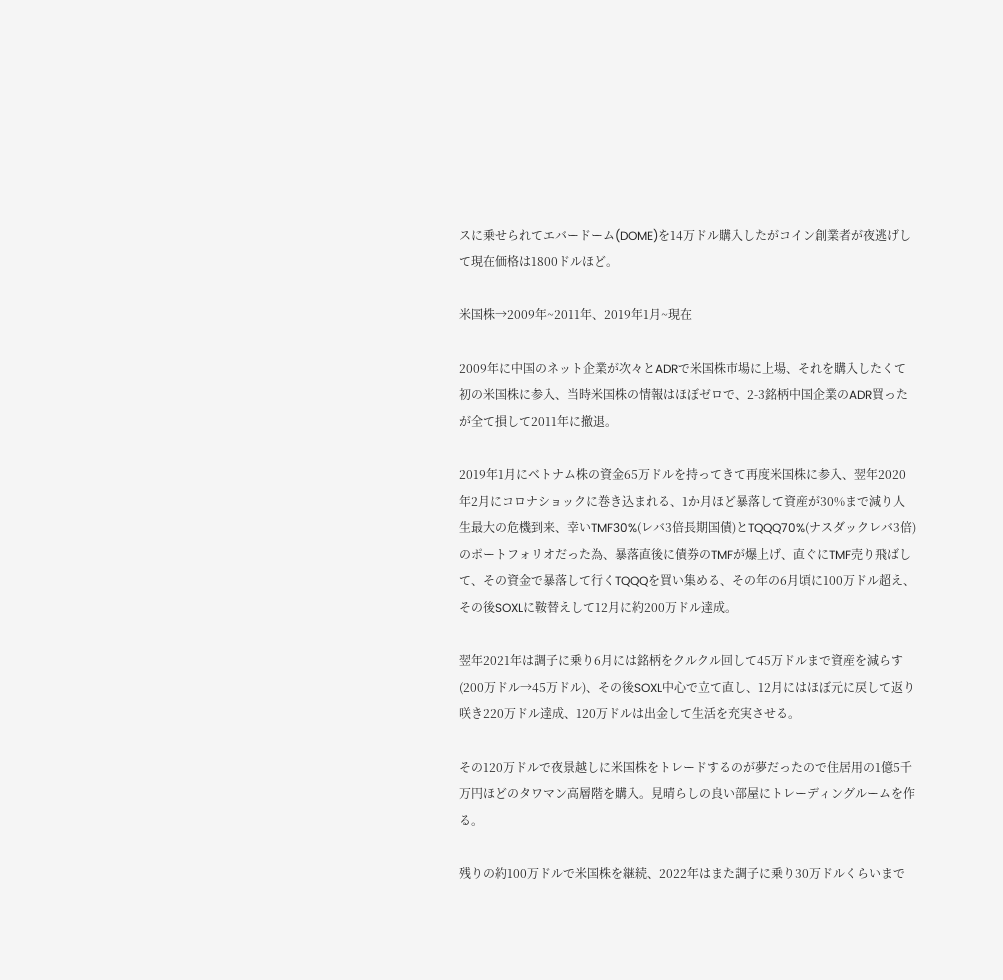スに乗せられてエバードーム(DOME)を14万ドル購入したがコイン創業者が夜逃げして現在価格は1800ドルほど。

米国株→2009年~2011年、2019年1月~現在

2009年に中国のネット企業が次々とADRで米国株市場に上場、それを購入したくて初の米国株に参入、当時米国株の情報はほぼゼロで、2-3銘柄中国企業のADR買ったが全て損して2011年に撤退。

2019年1月にベトナム株の資金65万ドルを持ってきて再度米国株に参入、翌年2020年2月にコロナショックに巻き込まれる、1か月ほど暴落して資産が30%まで減り人生最大の危機到来、幸いTMF30%(レバ3倍長期国債)とTQQQ70%(ナスダックレバ3倍)のポートフォリオだった為、暴落直後に債券のTMFが爆上げ、直ぐにTMF売り飛ばして、その資金で暴落して行くTQQQを買い集める、その年の6月頃に100万ドル超え、その後SOXLに鞍替えして12月に約200万ドル達成。

翌年2021年は調子に乗り6月には銘柄をクルクル回して45万ドルまで資産を減らす(200万ドル→45万ドル)、その後SOXL中心で立て直し、12月にはほぼ元に戻して返り咲き220万ドル達成、120万ドルは出金して生活を充実させる。

その120万ドルで夜景越しに米国株をトレードするのが夢だったので住居用の1億5千万円ほどのタワマン高層階を購入。見晴らしの良い部屋にトレーディングルームを作る。

残りの約100万ドルで米国株を継続、2022年はまた調子に乗り30万ドルくらいまで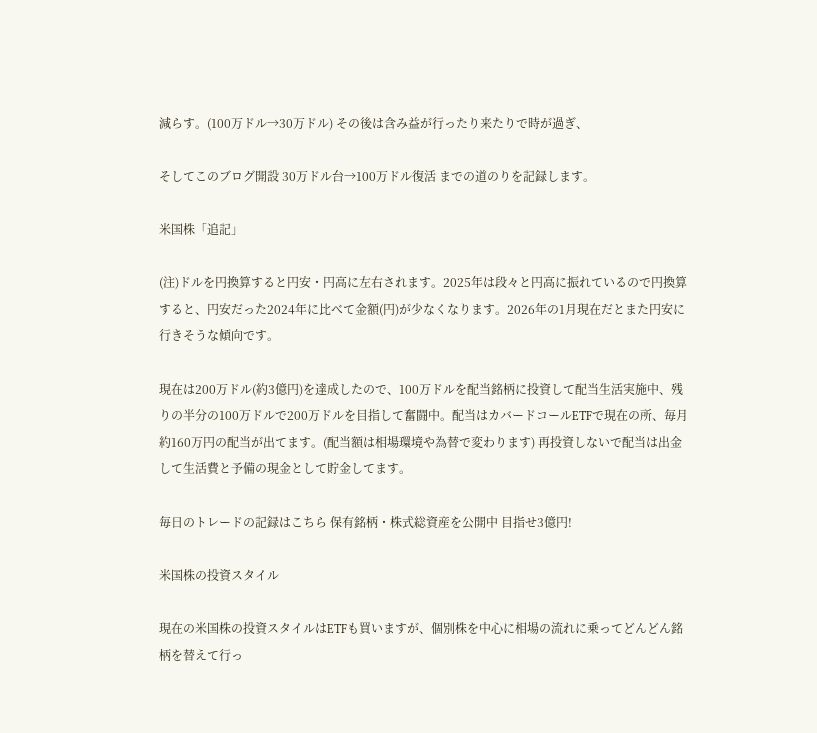減らす。(100万ドル→30万ドル) その後は含み益が行ったり来たりで時が過ぎ、

そしてこのブログ開設 30万ドル台→100万ドル復活 までの道のりを記録します。

米国株「追記」

(注)ドルを円換算すると円安・円高に左右されます。2025年は段々と円高に振れているので円換算すると、円安だった2024年に比べて金額(円)が少なくなります。2026年の1月現在だとまた円安に行きそうな傾向です。

現在は200万ドル(約3億円)を達成したので、100万ドルを配当銘柄に投資して配当生活実施中、残りの半分の100万ドルで200万ドルを目指して奮闘中。配当はカバードコールETFで現在の所、毎月約160万円の配当が出てます。(配当額は相場環境や為替で変わります) 再投資しないで配当は出金して生活費と予備の現金として貯金してます。

毎日のトレードの記録はこちら 保有銘柄・株式総資産を公開中 目指せ3億円!

米国株の投資スタイル

現在の米国株の投資スタイルはETFも買いますが、個別株を中心に相場の流れに乗ってどんどん銘柄を替えて行っ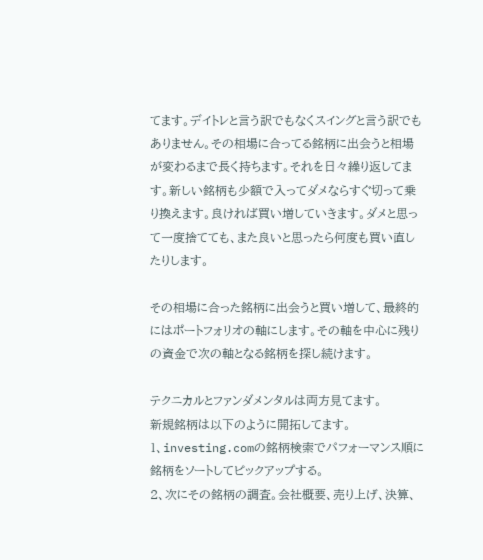てます。デイトレと言う訳でもなくスイングと言う訳でもありません。その相場に合ってる銘柄に出会うと相場が変わるまで長く持ちます。それを日々繰り返してます。新しい銘柄も少額で入ってダメならすぐ切って乗り換えます。良ければ買い増していきます。ダメと思って一度捨てても、また良いと思ったら何度も買い直したりします。

その相場に合った銘柄に出会うと買い増して、最終的にはポートフォリオの軸にします。その軸を中心に残りの資金で次の軸となる銘柄を探し続けます。

テクニカルとファンダメンタルは両方見てます。
新規銘柄は以下のように開拓してます。
1、investing.comの銘柄検索でパフォーマンス順に銘柄をソートしてピックアップする。
2、次にその銘柄の調査。会社概要、売り上げ、決算、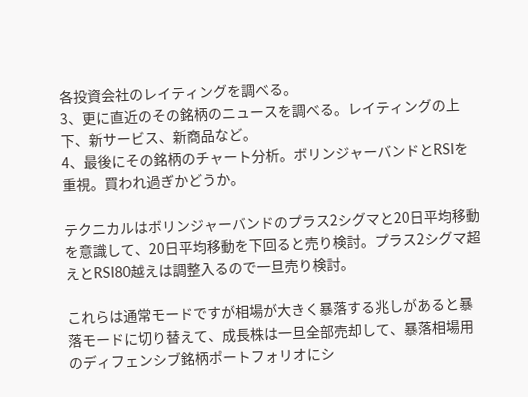各投資会社のレイティングを調べる。
3、更に直近のその銘柄のニュースを調べる。レイティングの上下、新サービス、新商品など。
4、最後にその銘柄のチャート分析。ボリンジャーバンドとRSIを重視。買われ過ぎかどうか。

テクニカルはボリンジャーバンドのプラス2シグマと20日平均移動を意識して、20日平均移動を下回ると売り検討。プラス2シグマ超えとRSI80越えは調整入るので一旦売り検討。

これらは通常モードですが相場が大きく暴落する兆しがあると暴落モードに切り替えて、成長株は一旦全部売却して、暴落相場用のディフェンシブ銘柄ポートフォリオにシ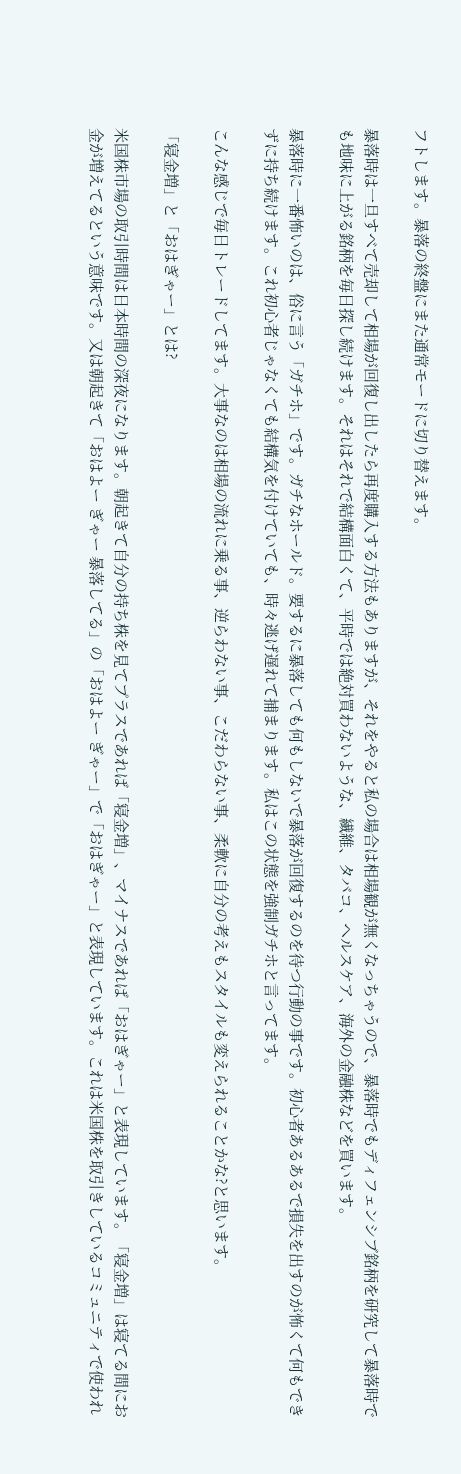フトします。暴落の終盤にまた通常モードに切り替えます。

暴落時は一旦すべて売却して相場が回復し出したら再度購入する方法もありますが、それをやると私の場合は相場観が無くなっちゃうので、暴落時でもディフェンシブ銘柄を研究して暴落時でも地味に上がる銘柄を毎日探し続けます。それはそれで結構面白くて、平時では絶対買わないような、繊維、タバコ、ヘルスケア、海外の金融株などを買います。

暴落時に一番怖いのは、俗に言う「ガチホ」です。ガチなホールド。要するに暴落しても何もしないで暴落が回復するのを待つ行動の事です。初心者あるあるで損失を出すのが怖くて何もできずに持ち続けます。これ初心者じゃなくても結構気を付けていても、時々逃げ遅れて捕まります。私はこの状態を強制ガチホと言ってます。

こんな感じで毎日トレードしてます。大事なのは相場の流れに乗る事、逆らわない事、こだわらない事、柔軟に自分の考えもスタイルも変えられることかな?と思います。

「寝金増」と「おはぎゃー」とは?

米国株市場の取引時間は日本時間の深夜になります。朝起きて自分の持ち株を見てプラスであれば「寝金増」、マイナスであれば「おはぎゃー」と表現しています。「寝金増」は寝てる間にお金が増えてるという意味です。又は朝起きて「おはよー ぎゃー 暴落してる」の「おはよー ぎゃー」で「おはぎゃー」と表現しています。これは米国株を取引きしているコミュニティで使われ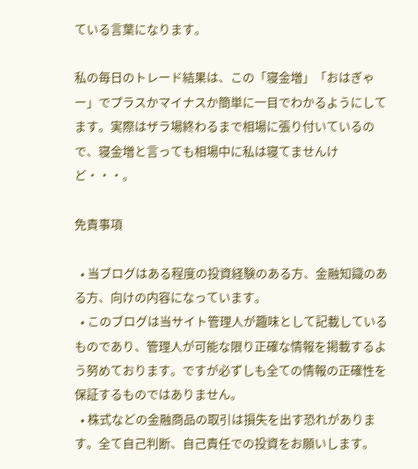ている言葉になります。

私の毎日のトレード結果は、この「寝金増」「おはぎゃー」でプラスかマイナスか簡単に一目でわかるようにしてます。実際はザラ場終わるまで相場に張り付いているので、寝金増と言っても相場中に私は寝てませんけど・・・。

免責事項

  • 当ブログはある程度の投資経験のある方、金融知識のある方、向けの内容になっています。
  • このブログは当サイト管理人が趣味として記載しているものであり、管理人が可能な限り正確な情報を掲載するよう努めております。ですが必ずしも全ての情報の正確性を保証するものではありません。
  • 株式などの金融商品の取引は損失を出す恐れがあります。全て自己判断、自己責任での投資をお願いします。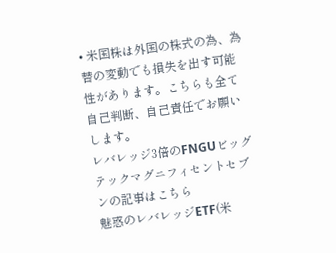• 米国株は外国の株式の為、為替の変動でも損失を出す可能性があります。こちらも全て自己判断、自己責任でお願いします。
レバレッジ3倍のFNGUビッグテックマグニフィセントセブンの記事はこちら
魅惑のレバレッジETF(米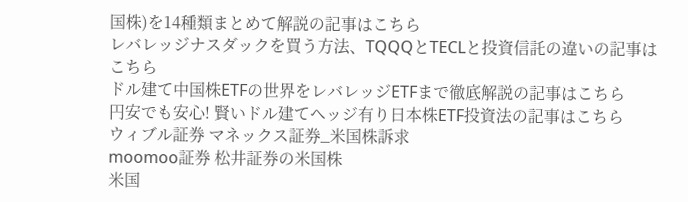国株)を14種類まとめて解説の記事はこちら
レバレッジナスダックを買う方法、TQQQとTECLと投資信託の違いの記事はこちら
ドル建て中国株ETFの世界をレバレッジETFまで徹底解説の記事はこちら
円安でも安心! 賢いドル建てヘッジ有り日本株ETF投資法の記事はこちら
ウィブル証券 マネックス証券_米国株訴求
moomoo証券 松井証券の米国株
米国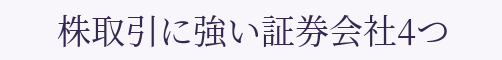株取引に強い証券会社4つ